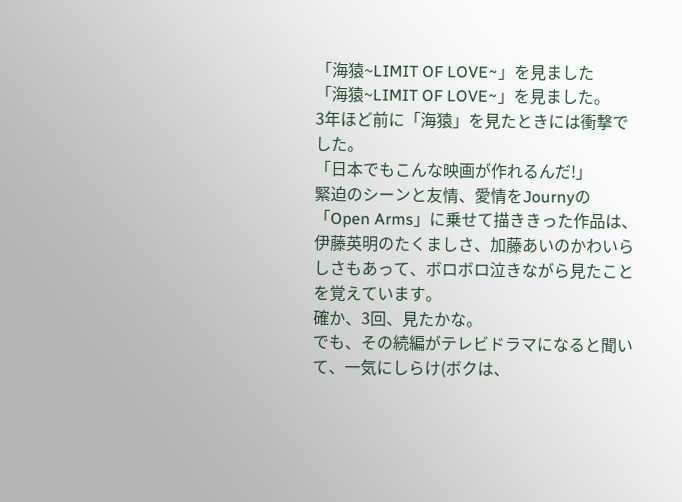「海猿~LIMIT OF LOVE~」を見ました
「海猿~LIMIT OF LOVE~」を見ました。
3年ほど前に「海猿」を見たときには衝撃でした。
「日本でもこんな映画が作れるんだ!」
緊迫のシーンと友情、愛情をJournyの「Open Arms」に乗せて描ききった作品は、伊藤英明のたくましさ、加藤あいのかわいらしさもあって、ボロボロ泣きながら見たことを覚えています。
確か、3回、見たかな。
でも、その続編がテレビドラマになると聞いて、一気にしらけ(ボクは、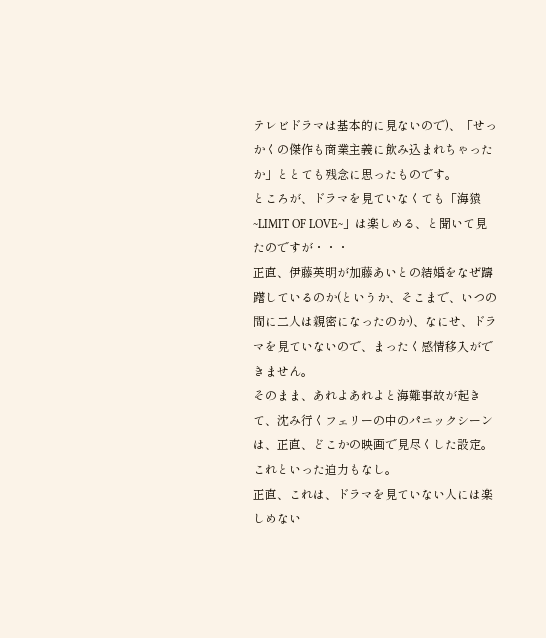テレビドラマは基本的に見ないので)、「せっかくの傑作も商業主義に飲み込まれちゃったか」ととても残念に思ったものです。
ところが、ドラマを見ていなくても「海猿~LIMIT OF LOVE~」は楽しめる、と聞いて見たのですが・・・
正直、伊藤英明が加藤あいとの結婚をなぜ躊躇しているのか(というか、そこまで、いつの間に二人は親密になったのか)、なにせ、ドラマを見ていないので、まったく感情移入ができません。
そのまま、あれよあれよと海難事故が起きて、沈み行くフェリーの中のパニックシーンは、正直、どこかの映画で見尽くした設定。
これといった迫力もなし。
正直、これは、ドラマを見ていない人には楽しめない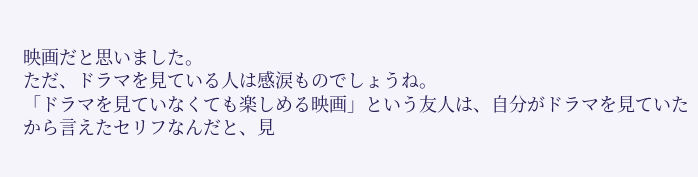映画だと思いました。
ただ、ドラマを見ている人は感涙ものでしょうね。
「ドラマを見ていなくても楽しめる映画」という友人は、自分がドラマを見ていたから言えたセリフなんだと、見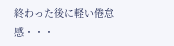終わった後に軽い倦怠感・・・